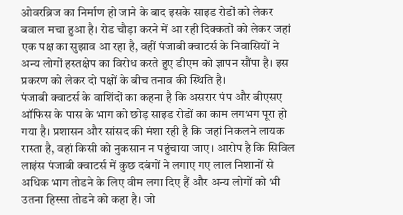ओवरब्रिज का निर्माण हो जाने के बाद इसके साइड रोडों को लेकर बवाल मचा हुआ है। रोड चौड़ा करने में आ रही दिक्कतों को लेकर जहां एक पक्ष का सुझाव आ रहा है, वहीं पंजाबी क्वाटर्स के निवासियों ने अन्य लोगों हस्तक्षेप का विरोध करते हुए डीएम को ज्ञापन सौंपा है। इस प्रकरण को लेकर दो पक्षों के बीच तनाव की स्थिति है।
पंजाबी क्वाटर्स के वाशिंदों का कहना है कि असरार पंप और बीएसए ऑफिस के पास के भाग को छोड़ साइड रोडों का काम लगभग पूरा हो गया है। प्रशासन और सांसद की मंशा रही है कि जहां निकलने लायक रास्ता है, वहां किसी को नुकसान न पहुंचाया जाए। आरोप है कि सिविल लाइंस पंजाबी क्वाटर्स में कुछ दबंगों ने लगाए गए लाल निशानों से अधिक भाग तोडने के लिए वीम लगा दिए हैं और अन्य लोगों को भी उतना हिस्सा तोडने को कहा है। जो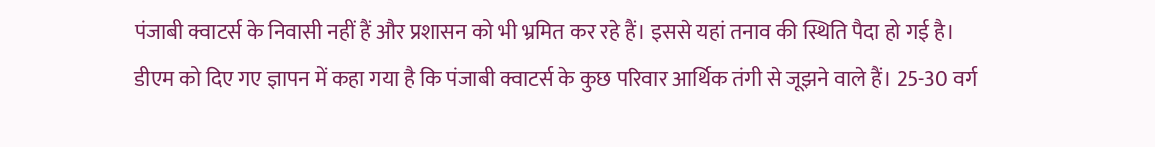पंजाबी क्वाटर्स के निवासी नहीं हैं और प्रशासन को भी भ्रमित कर रहे हैं। इससे यहां तनाव की स्थिति पैदा हो गई है।
डीएम को दिए गए ज्ञापन में कहा गया है कि पंजाबी क्वाटर्स के कुछ परिवार आर्थिक तंगी से जूझने वाले हैं। 25-30 वर्ग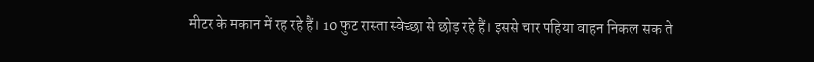मीटर के मकान में रह रहे हैं। 10 फुट रास्ता स्वेच्छा से छोड़ रहे हैं। इससे चार पहिया वाहन निकल सक ते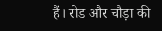हैं। रोड और चौड़ा की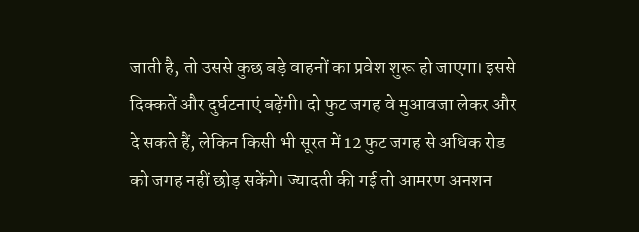जाती है, तो उससे कुछ बड़े वाहनों का प्रवेश शुरू हो जाएगा। इससे दिक्कतें और दुर्घटनाएं बढ़ेंगी। दो फुट जगह वे मुआवजा लेकर और दे सकते हैं, लेकिन किसी भी सूरत में 12 फुट जगह से अधिक रोड को जगह नहीं छोड़ सकेंगे। ज्यादती की गई तो आमरण अनशन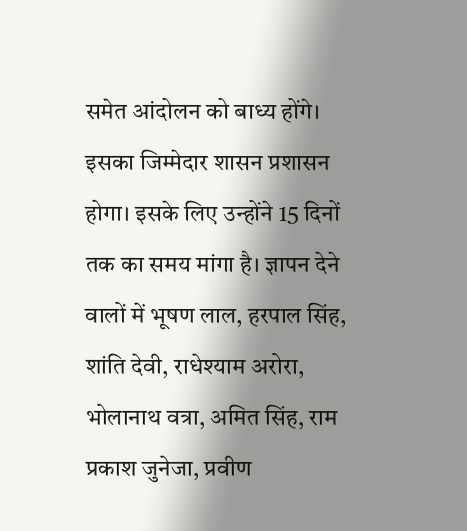समेत आंदोलन को बाध्य होंगे। इसका जिम्मेदार शासन प्रशासन होगा। इसके लिए उन्होंने 15 दिनों तक का समय मांगा है। ज्ञापन देने वालों में भूषण लाल, हरपाल सिंह, शांति देवी, राधेश्याम अरोरा, भोलानाथ वत्रा, अमित सिंह, राम प्रकाश जुनेजा, प्रवीण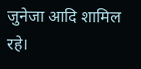जुनेजा आदि शामिल रहे।